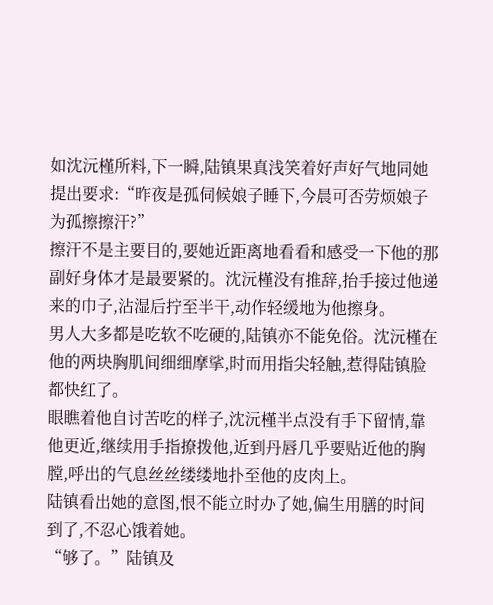如沈沅槿所料,下一瞬,陆镇果真浅笑着好声好气地同她提出要求:“昨夜是孤伺候娘子睡下,今晨可否劳烦娘子为孤擦擦汗?”
擦汗不是主要目的,要她近距离地看看和感受一下他的那副好身体才是最要紧的。沈沅槿没有推辞,抬手接过他递来的巾子,沾湿后拧至半干,动作轻缓地为他擦身。
男人大多都是吃软不吃硬的,陆镇亦不能免俗。沈沅槿在他的两块胸肌间细细摩挲,时而用指尖轻触,惹得陆镇脸都快红了。
眼瞧着他自讨苦吃的样子,沈沅槿半点没有手下留情,靠他更近,继续用手指撩拨他,近到丹唇几乎要贴近他的胸膛,呼出的气息丝丝缕缕地扑至他的皮肉上。
陆镇看出她的意图,恨不能立时办了她,偏生用膳的时间到了,不忍心饿着她。
“够了。”陆镇及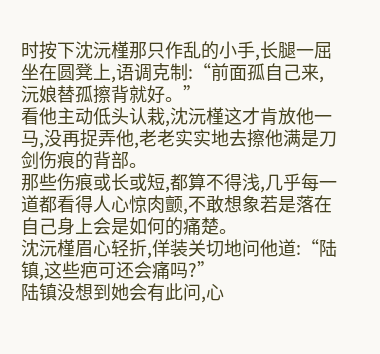时按下沈沅槿那只作乱的小手,长腿一屈坐在圆凳上,语调克制:“前面孤自己来,沅娘替孤擦背就好。”
看他主动低头认栽,沈沅槿这才肯放他一马,没再捉弄他,老老实实地去擦他满是刀剑伤痕的背部。
那些伤痕或长或短,都算不得浅,几乎每一道都看得人心惊肉颤,不敢想象若是落在自己身上会是如何的痛楚。
沈沅槿眉心轻折,佯装关切地问他道:“陆镇,这些疤可还会痛吗?”
陆镇没想到她会有此问,心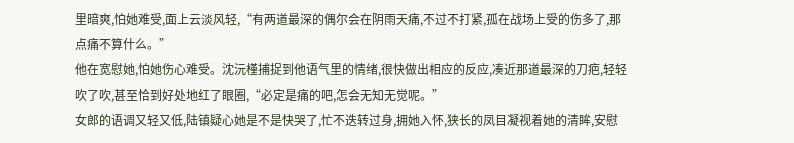里暗爽,怕她难受,面上云淡风轻,“有两道最深的偶尔会在阴雨天痛,不过不打紧,孤在战场上受的伤多了,那点痛不算什么。”
他在宽慰她,怕她伤心难受。沈沅槿捕捉到他语气里的情绪,很快做出相应的反应,凑近那道最深的刀疤,轻轻吹了吹,甚至恰到好处地红了眼圈,“必定是痛的吧,怎会无知无觉呢。”
女郎的语调又轻又低,陆镇疑心她是不是快哭了,忙不迭转过身,拥她入怀,狭长的凤目凝视着她的清眸,安慰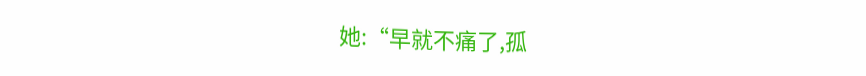她:“早就不痛了,孤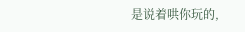是说着哄你玩的,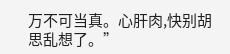万不可当真。心肝肉,快别胡思乱想了。”